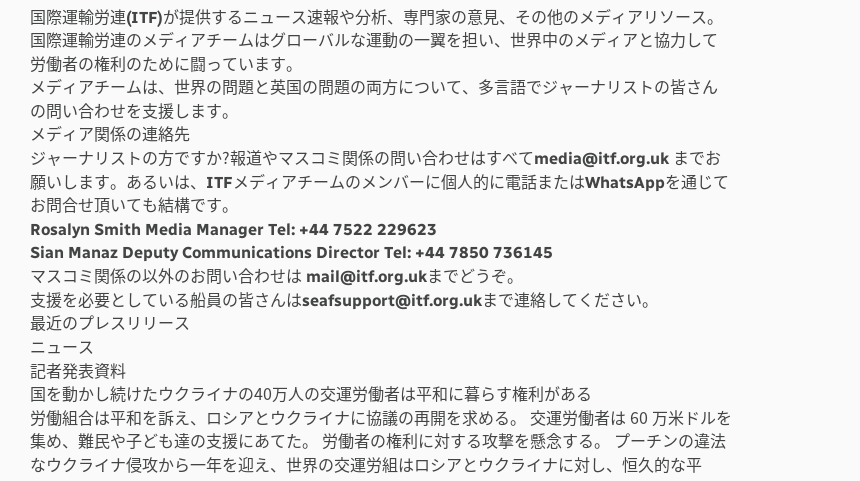国際運輸労連(ITF)が提供するニュース速報や分析、専門家の意見、その他のメディアリソース。
国際運輸労連のメディアチームはグローバルな運動の一翼を担い、世界中のメディアと協力して労働者の権利のために闘っています。
メディアチームは、世界の問題と英国の問題の両方について、多言語でジャーナリストの皆さんの問い合わせを支援します。
メディア関係の連絡先
ジャーナリストの方ですか?報道やマスコミ関係の問い合わせはすべてmedia@itf.org.uk までお願いします。あるいは、ITFメディアチームのメンバーに個人的に電話またはWhatsAppを通じてお問合せ頂いても結構です。
Rosalyn Smith Media Manager Tel: +44 7522 229623
Sian Manaz Deputy Communications Director Tel: +44 7850 736145
マスコミ関係の以外のお問い合わせは mail@itf.org.ukまでどうぞ。
支援を必要としている船員の皆さんはseafsupport@itf.org.ukまで連絡してください。
最近のプレスリリース
ニュース
記者発表資料
国を動かし続けたウクライナの40万人の交運労働者は平和に暮らす権利がある
労働組合は平和を訴え、ロシアとウクライナに協議の再開を求める。 交運労働者は 60 万米ドルを集め、難民や子ども達の支援にあてた。 労働者の権利に対する攻撃を懸念する。 プーチンの違法なウクライナ侵攻から一年を迎え、世界の交運労組はロシアとウクライナに対し、恒久的な平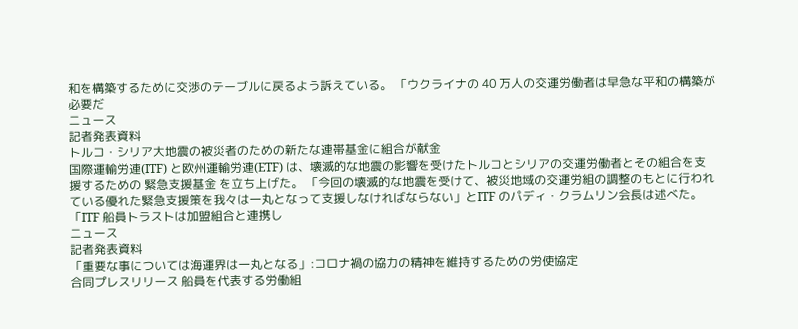和を構築するために交渉のテーブルに戻るよう訴えている。 「ウクライナの 40 万人の交運労働者は早急な平和の構築が必要だ
ニュース
記者発表資料
トルコ・シリア大地震の被災者のための新たな連帯基金に組合が献金
国際運輸労連(ITF) と欧州運輸労連(ETF) は、壊滅的な地震の影響を受けたトルコとシリアの交運労働者とその組合を支援するための 緊急支援基金 を立ち上げた。 「今回の壊滅的な地震を受けて、被災地域の交運労組の調整のもとに行われている優れた緊急支援策を我々は一丸となって支援しなければならない」とITF のパディ・クラムリン会長は述べた。「ITF 船員トラストは加盟組合と連携し
ニュース
記者発表資料
「重要な事については海運界は一丸となる」:コロナ禍の協力の精神を維持するための労使協定
合同プレスリリース 船員を代表する労働組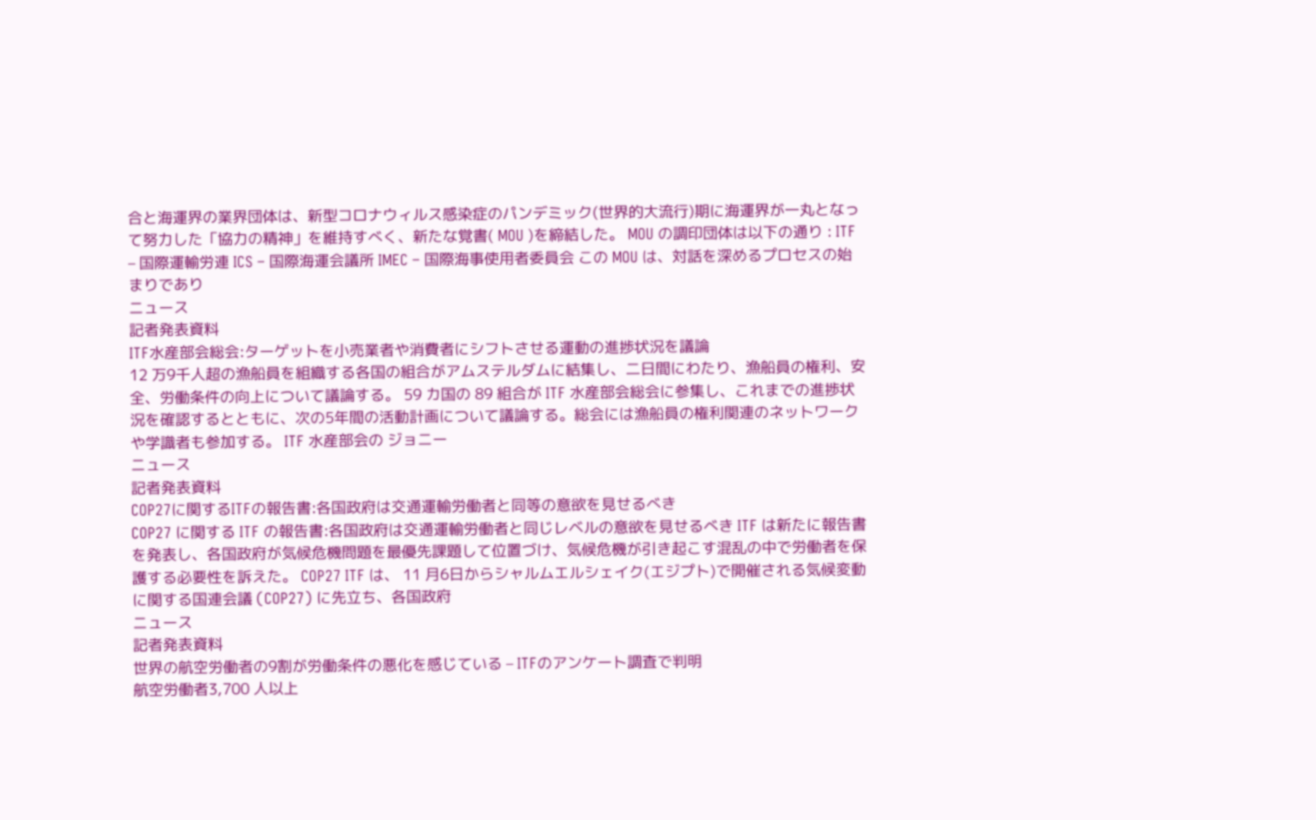合と海運界の業界団体は、新型コロナウィルス感染症のパンデミック(世界的大流行)期に海運界が一丸となって努力した「協力の精神」を維持すべく、新たな覚書( MOU )を締結した。 MOU の調印団体は以下の通り : ITF – 国際運輸労連 ICS – 国際海運会議所 IMEC – 国際海事使用者委員会 この MOU は、対話を深めるプロセスの始まりであり
ニュース
記者発表資料
ITF水産部会総会:ターゲットを小売業者や消費者にシフトさせる運動の進捗状況を議論
12 万9千人超の漁船員を組織する各国の組合がアムステルダムに結集し、二日間にわたり、漁船員の権利、安全、労働条件の向上について議論する。 59 カ国の 89 組合が ITF 水産部会総会に参集し、これまでの進捗状況を確認するとともに、次の5年間の活動計画について議論する。総会には漁船員の権利関連のネットワークや学識者も参加する。 ITF 水産部会の ジョニー
ニュース
記者発表資料
COP27に関するITFの報告書:各国政府は交通運輸労働者と同等の意欲を見せるべき
COP27 に関する ITF の報告書:各国政府は交通運輸労働者と同じレベルの意欲を見せるべき ITF は新たに報告書を発表し、各国政府が気候危機問題を最優先課題して位置づけ、気候危機が引き起こす混乱の中で労働者を保護する必要性を訴えた。 COP27 ITF は、 11 月6日からシャルムエルシェイク(エジプト)で開催される気候変動に関する国連会議 (COP27) に先立ち、各国政府
ニュース
記者発表資料
世界の航空労働者の9割が労働条件の悪化を感じている – ITFのアンケート調査で判明
航空労働者3,700 人以上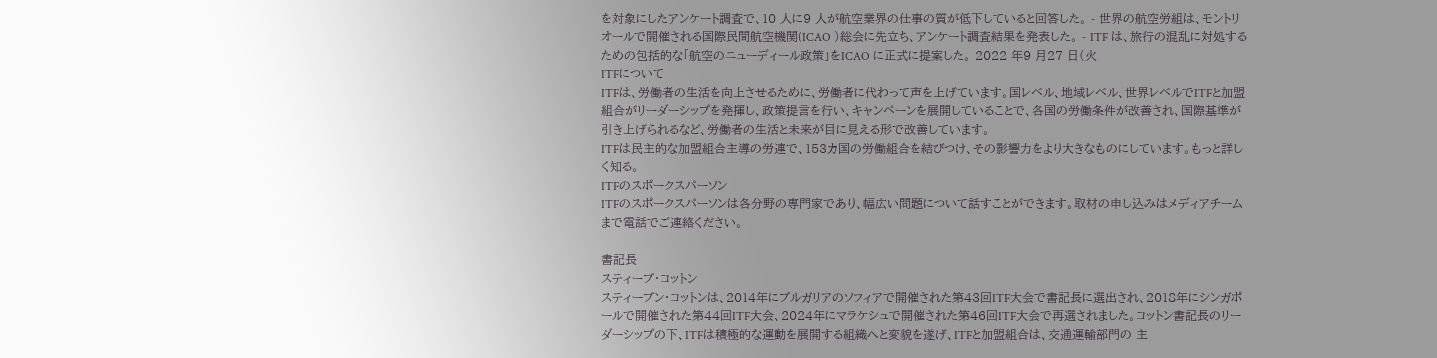を対象にしたアンケート調査で、10 人に9 人が航空業界の仕事の質が低下していると回答した。 - 世界の航空労組は、モントリオールで開催される国際民間航空機関(ICAO )総会に先立ち、アンケート調査結果を発表した。 - ITF は、旅行の混乱に対処するための包括的な「航空のニューディール政策」をICAO に正式に提案した。 2022 年9 月27 日(火
ITFについて
ITFは、労働者の生活を向上させるために、労働者に代わって声を上げています。国レベル、地域レベル、世界レベルでITFと加盟組合がリーダーシップを発揮し、政策提言を行い、キャンペーンを展開していることで、各国の労働条件が改善され、国際基準が引き上げられるなど、労働者の生活と未来が目に見える形で改善しています。
ITFは民主的な加盟組合主導の労連で、153カ国の労働組合を結びつけ、その影響力をより大きなものにしています。もっと詳しく知る。
ITFのスポークスパーソン
ITFのスポークスパーソンは各分野の専門家であり、幅広い問題について話すことができます。取材の申し込みはメディアチームまで電話でご連絡ください。

書記長
スティーブ・コットン
スティーブン・コットンは、2014年にブルガリアのソフィアで開催された第43回ITF大会で書記長に選出され、2018年にシンガポールで開催された第44回ITF大会、2024年にマラケシュで開催された第46回ITF大会で再選されました。コットン書記長のリーダーシップの下、ITFは積極的な運動を展開する組織へと変貌を遂げ、ITFと加盟組合は、交通運輸部門の 主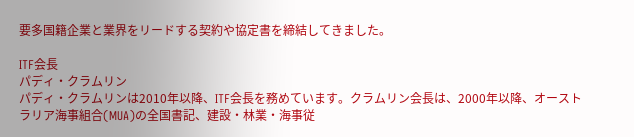要多国籍企業と業界をリードする契約や協定書を締結してきました。

ITF会長
パディ・クラムリン
パディ・クラムリンは2010年以降、ITF会長を務めています。クラムリン会長は、2000年以降、オーストラリア海事組合(MUA)の全国書記、建設・林業・海事従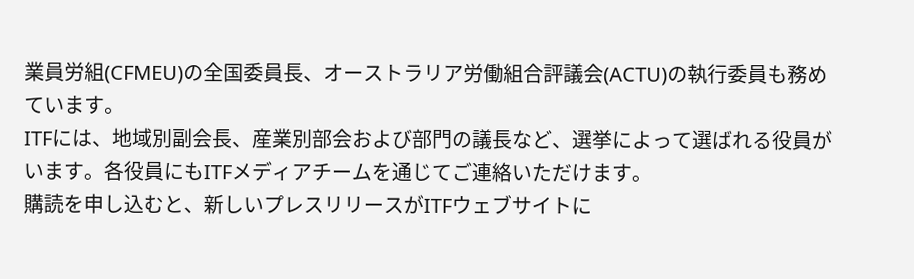業員労組(CFMEU)の全国委員長、オーストラリア労働組合評議会(ACTU)の執行委員も務めています。
ITFには、地域別副会長、産業別部会および部門の議長など、選挙によって選ばれる役員がいます。各役員にもITFメディアチームを通じてご連絡いただけます。
購読を申し込むと、新しいプレスリリースがITFウェブサイトに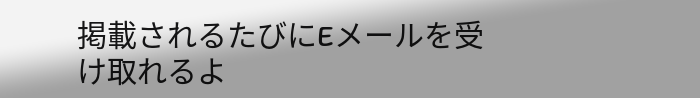掲載されるたびにEメールを受け取れるよ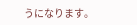うになります。